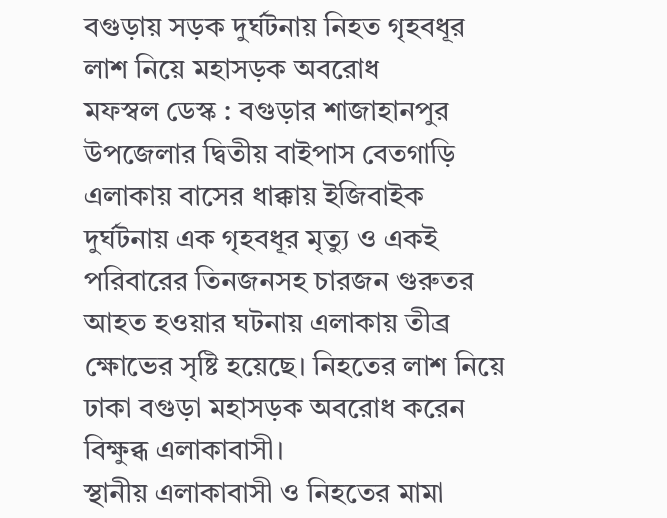বগুড়ায় সড়ক দুর্ঘটনায় নিহত গৃহবধূর লাশ নিয়ে মহাসড়ক অবরোধ
মফস্বল ডেস্ক : বগুড়ার শাজাহানপুর উপজেলার দ্বিতীয় বাইপাস বেতগাড়ি এলাকায় বাসের ধাক্কায় ইজিবাইক দুর্ঘটনায় এক গৃহবধূর মৃত্যু ও একই পরিবারের তিনজনসহ চারজন গুরুতর আহত হওয়ার ঘটনায় এলাকায় তীব্র ক্ষোভের সৃষ্টি হয়েছে। নিহতের লাশ নিয়ে ঢাকা বগুড়া মহাসড়ক অবরোধ করেন বিক্ষুব্ধ এলাকাবাসী।
স্থানীয় এলাকাবাসী ও নিহতের মামা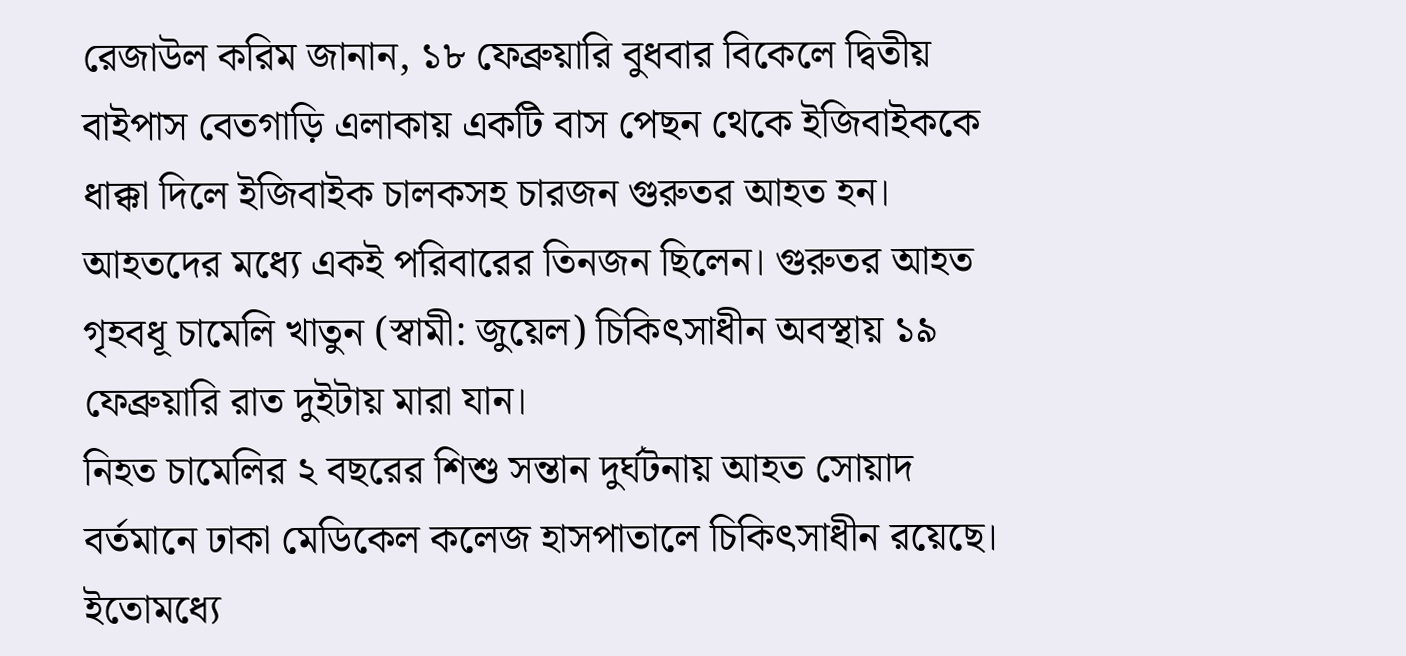রেজাউল করিম জানান, ১৮ ফেব্রুয়ারি বুধবার বিকেলে দ্বিতীয় বাইপাস বেতগাড়ি এলাকায় একটি বাস পেছন থেকে ইজিবাইককে ধাক্কা দিলে ইজিবাইক চালকসহ চারজন গুরুতর আহত হন। আহতদের মধ্যে একই পরিবারের তিনজন ছিলেন। গুরুতর আহত গৃহবধূ চামেলি খাতুন (স্বামী: জুয়েল) চিকিৎসাধীন অবস্থায় ১৯ ফেব্রুয়ারি রাত দুইটায় মারা যান।
নিহত চামেলির ২ বছরের শিশু সন্তান দুর্ঘটনায় আহত সোয়াদ বর্তমানে ঢাকা মেডিকেল কলেজ হাসপাতালে চিকিৎসাধীন রয়েছে। ইতোমধ্যে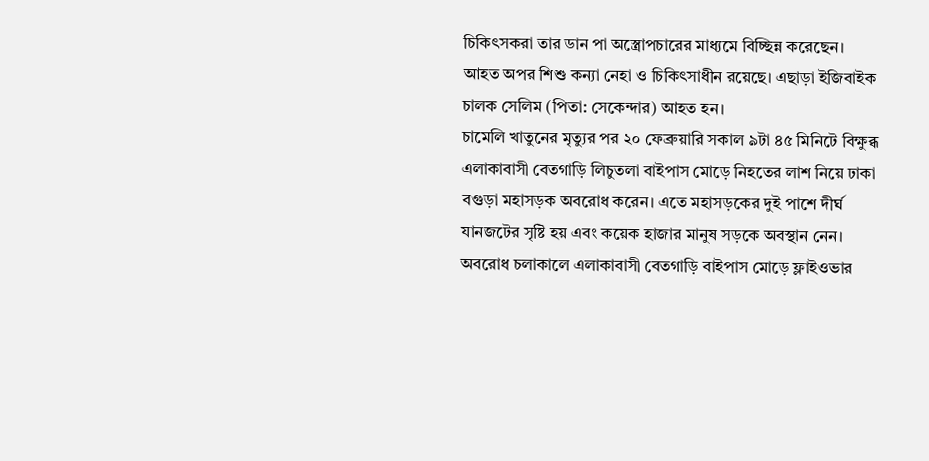চিকিৎসকরা তার ডান পা অস্ত্রোপচারের মাধ্যমে বিচ্ছিন্ন করেছেন।
আহত অপর শিশু কন্যা নেহা ও চিকিৎসাধীন রয়েছে। এছাড়া ইজিবাইক চালক সেলিম (পিতা: সেকেন্দার) আহত হন।
চামেলি খাতুনের মৃত্যুর পর ২০ ফেব্রুয়ারি সকাল ৯টা ৪৫ মিনিটে বিক্ষুব্ধ এলাকাবাসী বেতগাড়ি লিচুতলা বাইপাস মোড়ে নিহতের লাশ নিয়ে ঢাকা বগুড়া মহাসড়ক অবরোধ করেন। এতে মহাসড়কের দুই পাশে দীর্ঘ যানজটের সৃষ্টি হয় এবং কয়েক হাজার মানুষ সড়কে অবস্থান নেন।
অবরোধ চলাকালে এলাকাবাসী বেতগাড়ি বাইপাস মোড়ে ফ্লাইওভার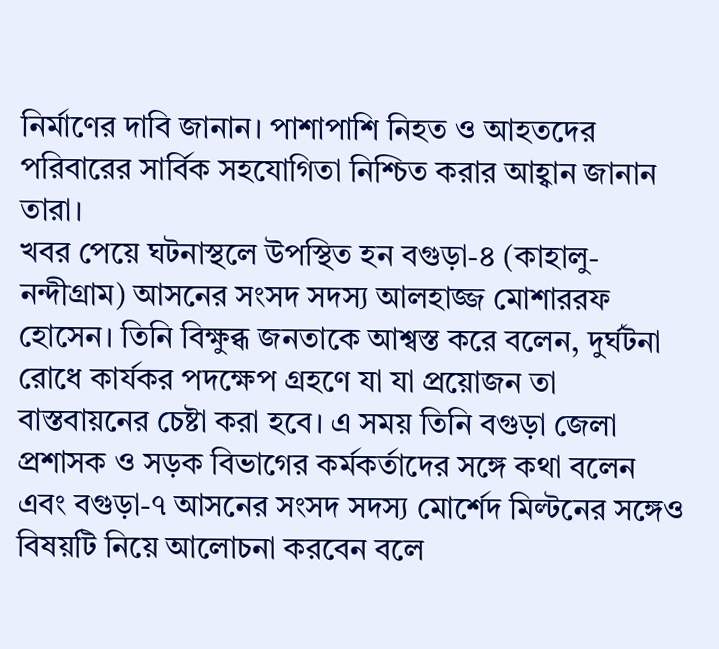নির্মাণের দাবি জানান। পাশাপাশি নিহত ও আহতদের পরিবারের সার্বিক সহযোগিতা নিশ্চিত করার আহ্বান জানান তারা।
খবর পেয়ে ঘটনাস্থলে উপস্থিত হন বগুড়া-৪ (কাহালু-নন্দীগ্রাম) আসনের সংসদ সদস্য আলহাজ্জ মোশাররফ হোসেন। তিনি বিক্ষুব্ধ জনতাকে আশ্বস্ত করে বলেন, দুর্ঘটনা রোধে কার্যকর পদক্ষেপ গ্রহণে যা যা প্রয়োজন তা বাস্তবায়নের চেষ্টা করা হবে। এ সময় তিনি বগুড়া জেলা প্রশাসক ও সড়ক বিভাগের কর্মকর্তাদের সঙ্গে কথা বলেন এবং বগুড়া-৭ আসনের সংসদ সদস্য মোর্শেদ মিল্টনের সঙ্গেও বিষয়টি নিয়ে আলোচনা করবেন বলে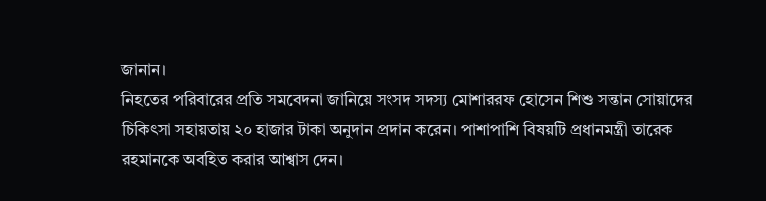জানান।
নিহতের পরিবারের প্রতি সমবেদনা জানিয়ে সংসদ সদস্য মোশাররফ হোসেন শিশু সন্তান সোয়াদের চিকিৎসা সহায়তায় ২০ হাজার টাকা অনুদান প্রদান করেন। পাশাপাশি বিষয়টি প্রধানমন্ত্রী তারেক রহমানকে অবহিত করার আশ্বাস দেন।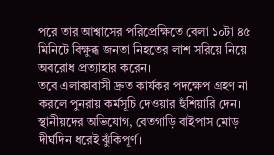পরে তার আশ্বাসের পরিপ্রেক্ষিতে বেলা ১০টা ৪৫ মিনিটে বিক্ষুব্ধ জনতা নিহতের লাশ সরিয়ে নিয়ে অবরোধ প্রত্যাহার করেন।
তবে এলাকাবাসী দ্রুত কার্যকর পদক্ষেপ গ্রহণ না করলে পুনরায় কর্মসূচি দেওয়ার হুঁশিয়ারি দেন।
স্থানীয়দের অভিযোগ, বেতগাড়ি বাইপাস মোড় দীর্ঘদিন ধরেই ঝুঁকিপূর্ণ।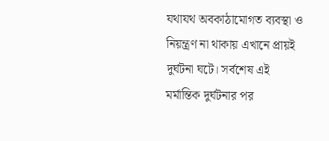যথাযথ অবকাঠামোগত ব্যবস্থা ও নিয়ন্ত্রণ না থাকায় এখানে প্রায়ই দুর্ঘটনা ঘটে। সর্বশেষ এই মর্মান্তিক দুর্ঘটনার পর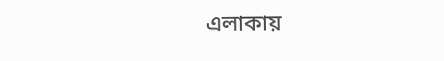এলাকায়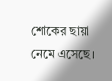শোকের ছায়া নেমে এসেছে।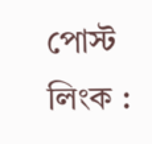পোস্ট লিংক :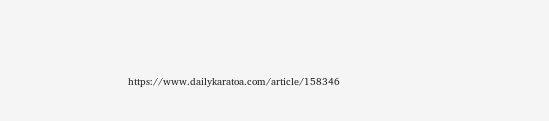https://www.dailykaratoa.com/article/158346